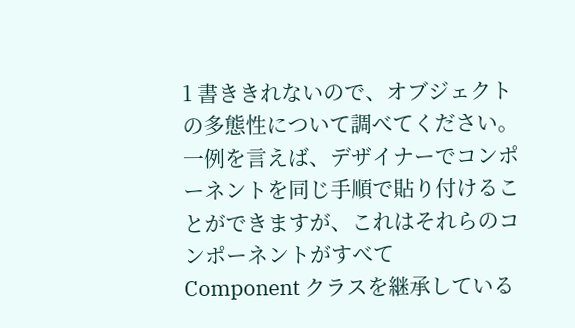1 書ききれないので、オブジェクトの多態性について調べてください。一例を言えば、デザイナーでコンポーネントを同じ手順で貼り付けることができますが、これはそれらのコンポーネントがすべて
Component クラスを継承している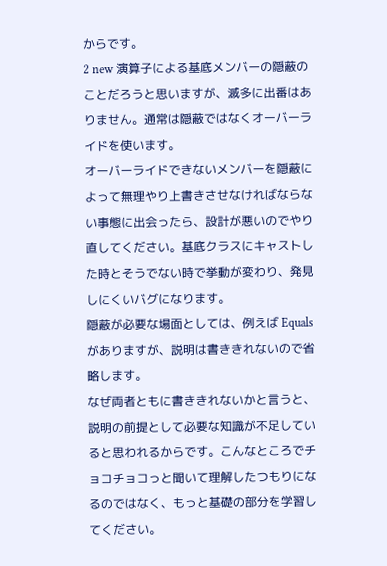からです。
2 new 演算子による基底メンバーの隠蔽のことだろうと思いますが、滅多に出番はありません。通常は隠蔽ではなくオーバーライドを使います。
オーバーライドできないメンバーを隠蔽によって無理やり上書きさせなければならない事態に出会ったら、設計が悪いのでやり直してください。基底クラスにキャストした時とそうでない時で挙動が変わり、発見しにくいバグになります。
隠蔽が必要な場面としては、例えば Equals がありますが、説明は書ききれないので省略します。
なぜ両者ともに書ききれないかと言うと、説明の前提として必要な知識が不足していると思われるからです。こんなところでチョコチョコっと聞いて理解したつもりになるのではなく、もっと基礎の部分を学習してください。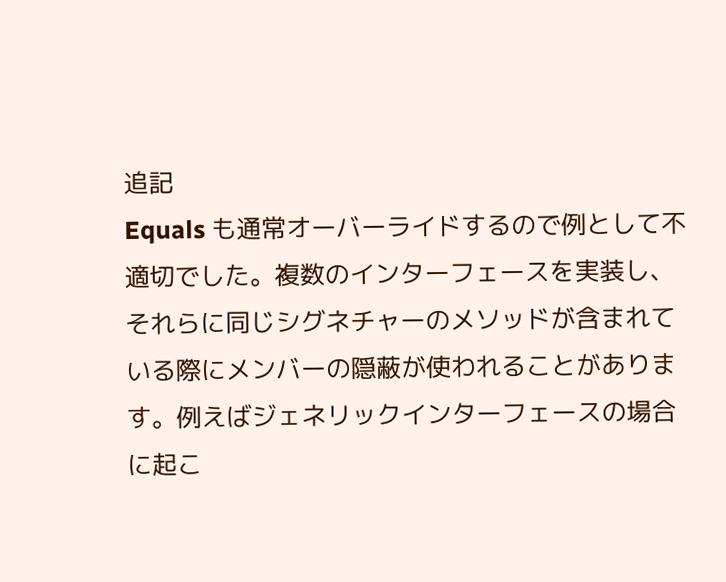追記
Equals も通常オーバーライドするので例として不適切でした。複数のインターフェースを実装し、それらに同じシグネチャーのメソッドが含まれている際にメンバーの隠蔽が使われることがあります。例えばジェネリックインターフェースの場合に起こ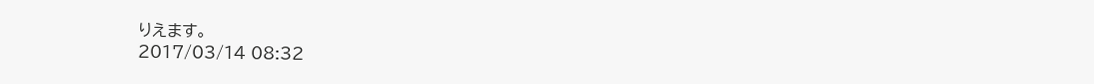りえます。
2017/03/14 08:32